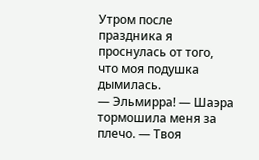Утром после праздника я проснулась от того, что моя подушка дымилась.
— Эльмирра! — Шаэра тормошила меня за плечо. — Твоя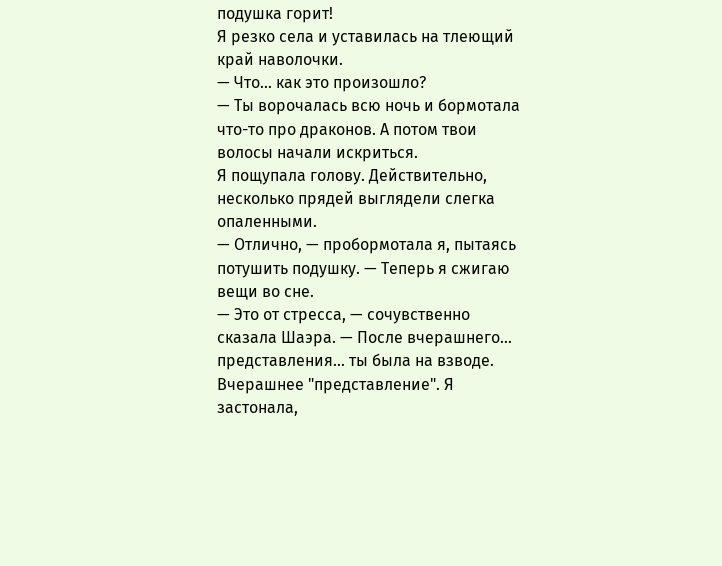подушка горит!
Я резко села и уставилась на тлеющий край наволочки.
— Что... как это произошло?
— Ты ворочалась всю ночь и бормотала что-то про драконов. А потом твои волосы начали искриться.
Я пощупала голову. Действительно, несколько прядей выглядели слегка опаленными.
— Отлично, — пробормотала я, пытаясь потушить подушку. — Теперь я сжигаю вещи во сне.
— Это от стресса, — сочувственно сказала Шаэра. — После вчерашнего... представления... ты была на взводе.
Вчерашнее "представление". Я застонала,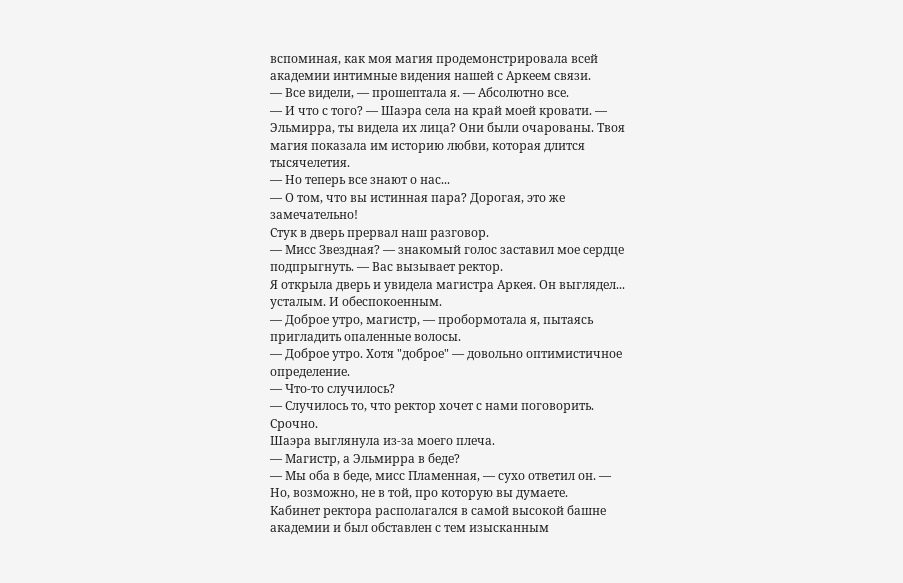вспоминая, как моя магия продемонстрировала всей академии интимные видения нашей с Аркеем связи.
— Все видели, — прошептала я. — Абсолютно все.
— И что с того? — Шаэра села на край моей кровати. — Эльмирра, ты видела их лица? Они были очарованы. Твоя магия показала им историю любви, которая длится тысячелетия.
— Но теперь все знают о нас...
— О том, что вы истинная пара? Дорогая, это же замечательно!
Стук в дверь прервал наш разговор.
— Мисс Звездная? — знакомый голос заставил мое сердце подпрыгнуть. — Вас вызывает ректор.
Я открыла дверь и увидела магистра Аркея. Он выглядел... усталым. И обеспокоенным.
— Доброе утро, магистр, — пробормотала я, пытаясь пригладить опаленные волосы.
— Доброе утро. Хотя "доброе" — довольно оптимистичное определение.
— Что-то случилось?
— Случилось то, что ректор хочет с нами поговорить. Срочно.
Шаэра выглянула из-за моего плеча.
— Магистр, а Эльмирра в беде?
— Мы оба в беде, мисс Пламенная, — сухо ответил он. — Но, возможно, не в той, про которую вы думаете.
Кабинет ректора располагался в самой высокой башне академии и был обставлен с тем изысканным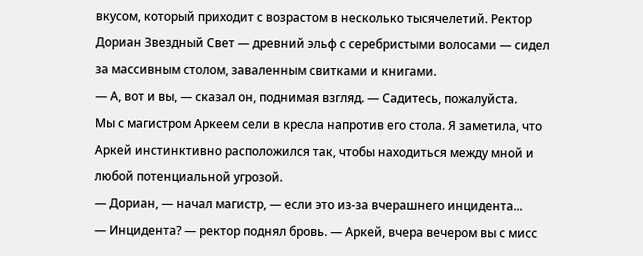вкусом, который приходит с возрастом в несколько тысячелетий. Ректор Дориан Звездный Свет — древний эльф с серебристыми волосами — сидел за массивным столом, заваленным свитками и книгами.
— А, вот и вы, — сказал он, поднимая взгляд. — Садитесь, пожалуйста.
Мы с магистром Аркеем сели в кресла напротив его стола. Я заметила, что Аркей инстинктивно расположился так, чтобы находиться между мной и любой потенциальной угрозой.
— Дориан, — начал магистр, — если это из-за вчерашнего инцидента...
— Инцидента? — ректор поднял бровь. — Аркей, вчера вечером вы с мисс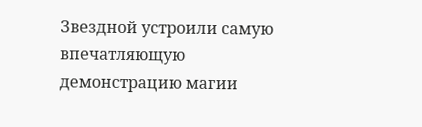Звездной устроили самую впечатляющую демонстрацию магии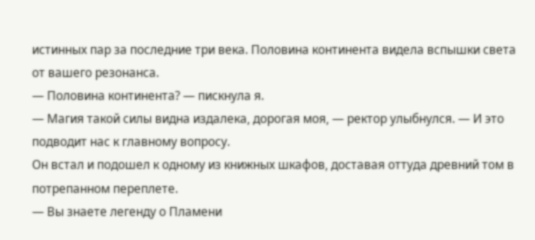истинных пар за последние три века. Половина континента видела вспышки света от вашего резонанса.
— Половина континента? — пискнула я.
— Магия такой силы видна издалека, дорогая моя, — ректор улыбнулся. — И это подводит нас к главному вопросу.
Он встал и подошел к одному из книжных шкафов, доставая оттуда древний том в потрепанном переплете.
— Вы знаете легенду о Пламени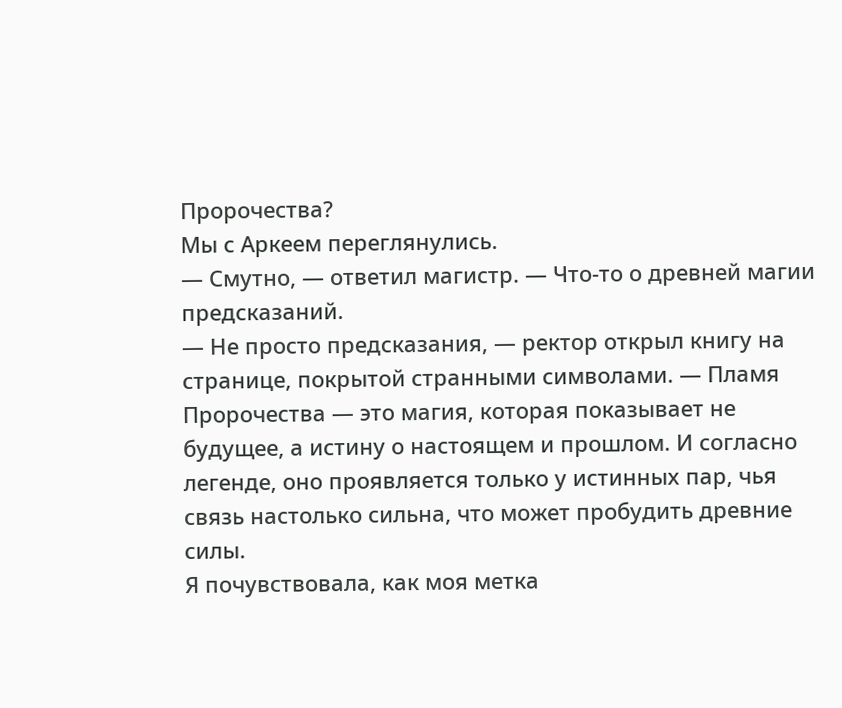Пророчества?
Мы с Аркеем переглянулись.
— Смутно, — ответил магистр. — Что-то о древней магии предсказаний.
— Не просто предсказания, — ректор открыл книгу на странице, покрытой странными символами. — Пламя Пророчества — это магия, которая показывает не будущее, а истину о настоящем и прошлом. И согласно легенде, оно проявляется только у истинных пар, чья связь настолько сильна, что может пробудить древние силы.
Я почувствовала, как моя метка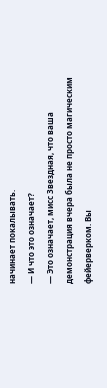начинает покалывать.
— И что это означает?
— Это означает, мисс Звездная, что ваша демонстрация вчера была не просто магическим фейерверком. Вы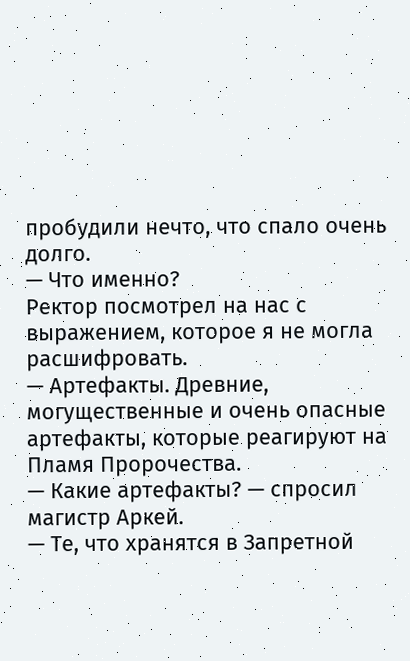пробудили нечто, что спало очень долго.
— Что именно?
Ректор посмотрел на нас с выражением, которое я не могла расшифровать.
— Артефакты. Древние, могущественные и очень опасные артефакты, которые реагируют на Пламя Пророчества.
— Какие артефакты? — спросил магистр Аркей.
— Те, что хранятся в Запретной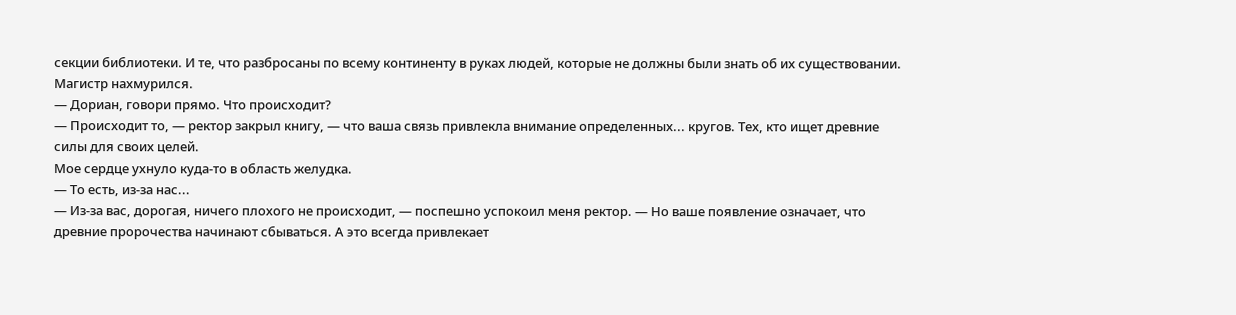секции библиотеки. И те, что разбросаны по всему континенту в руках людей, которые не должны были знать об их существовании.
Магистр нахмурился.
— Дориан, говори прямо. Что происходит?
— Происходит то, — ректор закрыл книгу, — что ваша связь привлекла внимание определенных... кругов. Тех, кто ищет древние силы для своих целей.
Мое сердце ухнуло куда-то в область желудка.
— То есть, из-за нас...
— Из-за вас, дорогая, ничего плохого не происходит, — поспешно успокоил меня ректор. — Но ваше появление означает, что древние пророчества начинают сбываться. А это всегда привлекает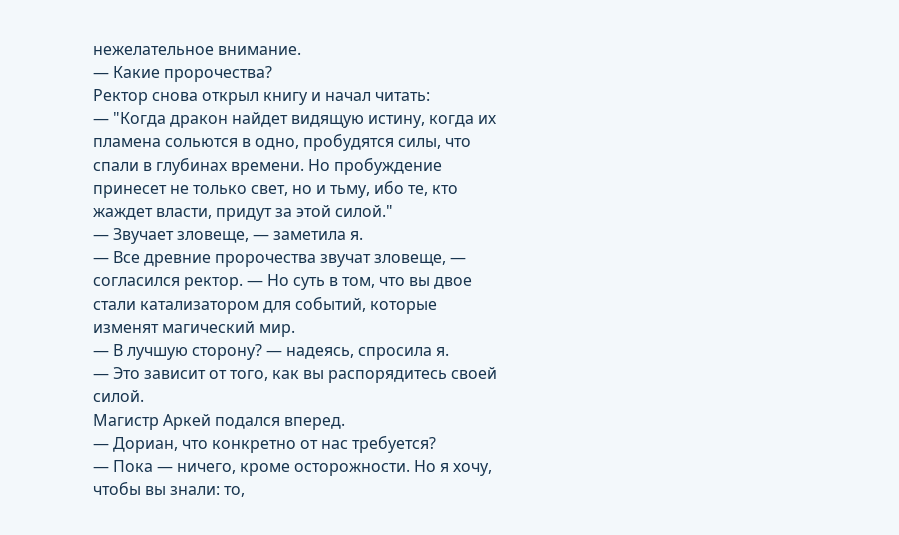нежелательное внимание.
— Какие пророчества?
Ректор снова открыл книгу и начал читать:
— "Когда дракон найдет видящую истину, когда их пламена сольются в одно, пробудятся силы, что спали в глубинах времени. Но пробуждение принесет не только свет, но и тьму, ибо те, кто жаждет власти, придут за этой силой."
— Звучает зловеще, — заметила я.
— Все древние пророчества звучат зловеще, — согласился ректор. — Но суть в том, что вы двое стали катализатором для событий, которые изменят магический мир.
— В лучшую сторону? — надеясь, спросила я.
— Это зависит от того, как вы распорядитесь своей силой.
Магистр Аркей подался вперед.
— Дориан, что конкретно от нас требуется?
— Пока — ничего, кроме осторожности. Но я хочу, чтобы вы знали: то,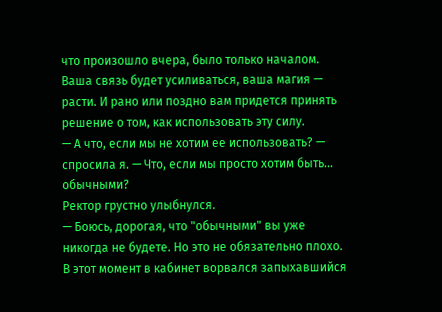что произошло вчера, было только началом. Ваша связь будет усиливаться, ваша магия — расти. И рано или поздно вам придется принять решение о том, как использовать эту силу.
— А что, если мы не хотим ее использовать? — спросила я. — Что, если мы просто хотим быть... обычными?
Ректор грустно улыбнулся.
— Боюсь, дорогая, что "обычными" вы уже никогда не будете. Но это не обязательно плохо.
В этот момент в кабинет ворвался запыхавшийся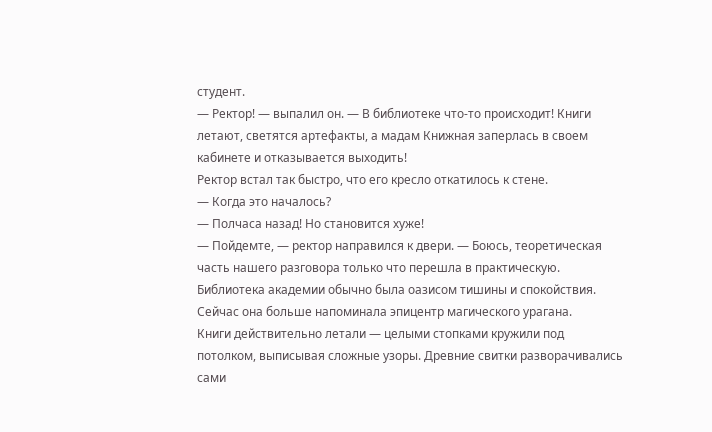студент.
— Ректор! — выпалил он. — В библиотеке что-то происходит! Книги летают, светятся артефакты, а мадам Книжная заперлась в своем кабинете и отказывается выходить!
Ректор встал так быстро, что его кресло откатилось к стене.
— Когда это началось?
— Полчаса назад! Но становится хуже!
— Пойдемте, — ректор направился к двери. — Боюсь, теоретическая часть нашего разговора только что перешла в практическую.
Библиотека академии обычно была оазисом тишины и спокойствия. Сейчас она больше напоминала эпицентр магического урагана.
Книги действительно летали — целыми стопками кружили под потолком, выписывая сложные узоры. Древние свитки разворачивались сами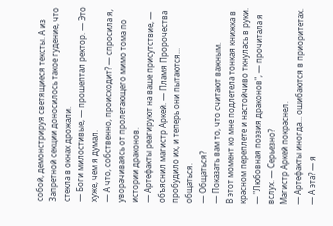собой, демонстрируя светящиеся тексты. А из Запретной секции доносилось такое гудение, что стекла в окнах дрожали.
— Боги милостивые, — прошептал ректор. — Это хуже, чем я думал.
— А что, собственно, происходит? — спросила я, уворачиваясь от пролетающего мимо тома по истории драконов.
— Артефакты реагируют на ваше присутствие, — объяснил магистр Аркей. — Пламя Пророчества пробудило их, и теперь они пытаются... общаться.
— Общаться?
— Показать вам то, что считают важным.
В этот момент ко мне подлетела тонкая книжка в красном переплете и настойчиво ткнулась в руки.
— "Любовная поэзия драконов", — прочитала я вслух. — Серьезно?
Магистр Аркей покраснел.
— Артефакты иногда... ошибаются в приоритетах.
— А эта? — я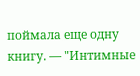поймала еще одну книгу. — "Интимные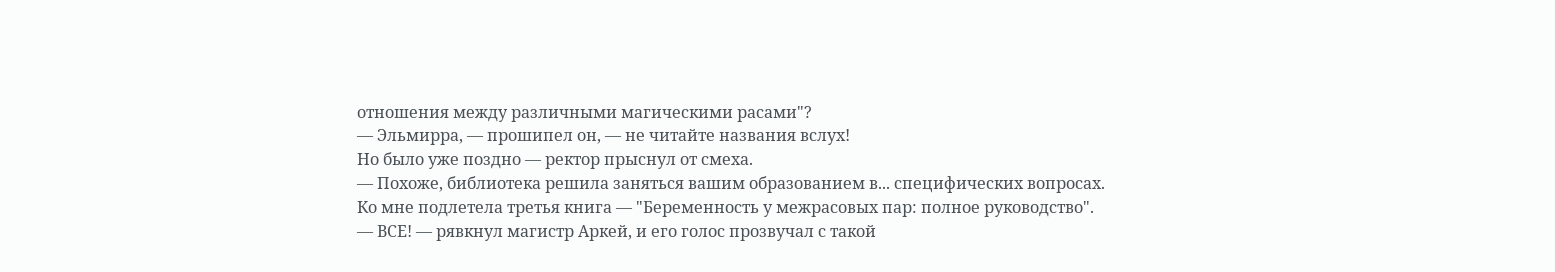отношения между различными магическими расами"?
— Эльмирра, — прошипел он, — не читайте названия вслух!
Но было уже поздно — ректор прыснул от смеха.
— Похоже, библиотека решила заняться вашим образованием в... специфических вопросах.
Ко мне подлетела третья книга — "Беременность у межрасовых пар: полное руководство".
— ВСЕ! — рявкнул магистр Аркей, и его голос прозвучал с такой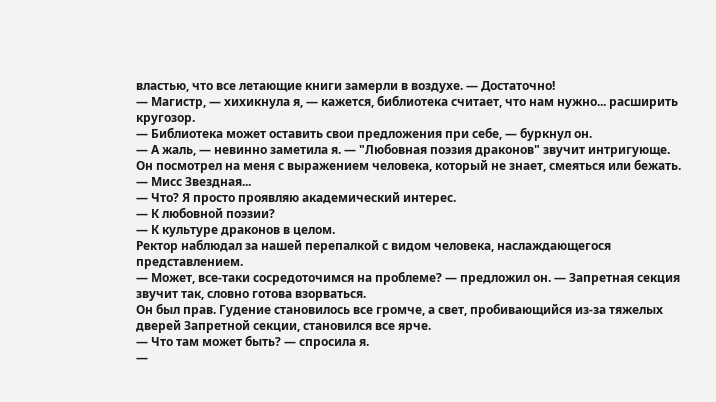властью, что все летающие книги замерли в воздухе. — Достаточно!
— Магистр, — хихикнула я, — кажется, библиотека считает, что нам нужно... расширить кругозор.
— Библиотека может оставить свои предложения при себе, — буркнул он.
— А жаль, — невинно заметила я. — "Любовная поэзия драконов" звучит интригующе.
Он посмотрел на меня с выражением человека, который не знает, смеяться или бежать.
— Мисс Звездная...
— Что? Я просто проявляю академический интерес.
— К любовной поэзии?
— К культуре драконов в целом.
Ректор наблюдал за нашей перепалкой с видом человека, наслаждающегося представлением.
— Может, все-таки сосредоточимся на проблеме? — предложил он. — Запретная секция звучит так, словно готова взорваться.
Он был прав. Гудение становилось все громче, а свет, пробивающийся из-за тяжелых дверей Запретной секции, становился все ярче.
— Что там может быть? — спросила я.
—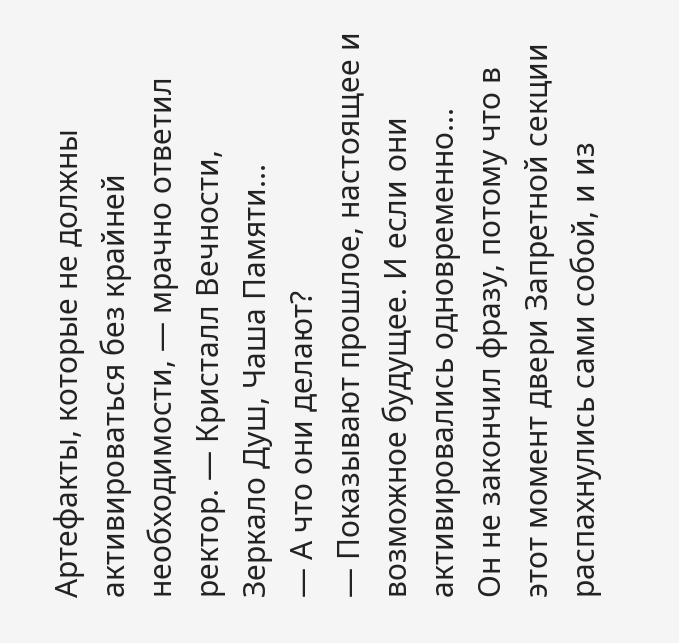Артефакты, которые не должны активироваться без крайней необходимости, — мрачно ответил ректор. — Кристалл Вечности, Зеркало Душ, Чаша Памяти...
— А что они делают?
— Показывают прошлое, настоящее и возможное будущее. И если они активировались одновременно...
Он не закончил фразу, потому что в этот момент двери Запретной секции распахнулись сами собой, и из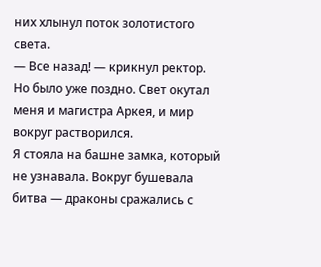них хлынул поток золотистого света.
— Все назад! — крикнул ректор.
Но было уже поздно. Свет окутал меня и магистра Аркея, и мир вокруг растворился.
Я стояла на башне замка, который не узнавала. Вокруг бушевала битва — драконы сражались с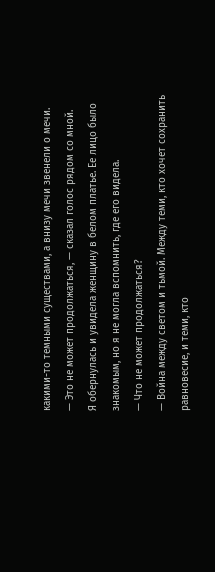какими-то темными существами, а внизу мечи звенели о мечи.
— Это не может продолжаться, — сказал голос рядом со мной.
Я обернулась и увидела женщину в белом платье. Ее лицо было знакомым, но я не могла вспомнить, где его видела.
— Что не может продолжаться?
— Война между светом и тьмой. Между теми, кто хочет сохранить равновесие, и теми, кто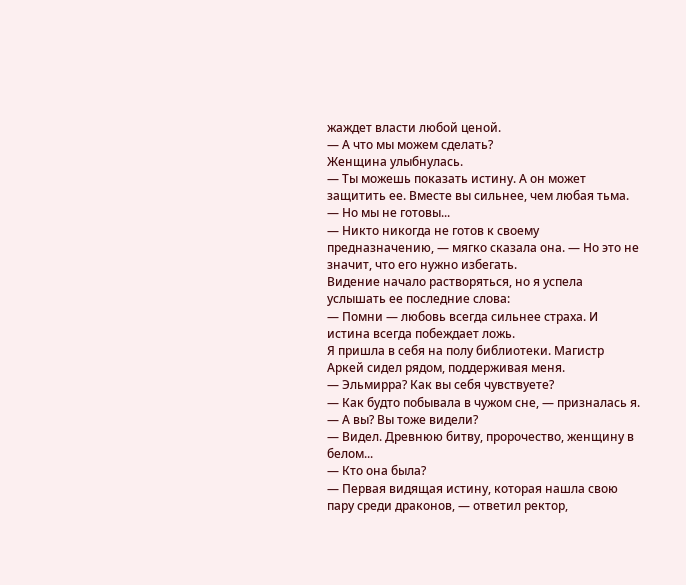жаждет власти любой ценой.
— А что мы можем сделать?
Женщина улыбнулась.
— Ты можешь показать истину. А он может защитить ее. Вместе вы сильнее, чем любая тьма.
— Но мы не готовы...
— Никто никогда не готов к своему предназначению, — мягко сказала она. — Но это не значит, что его нужно избегать.
Видение начало растворяться, но я успела услышать ее последние слова:
— Помни — любовь всегда сильнее страха. И истина всегда побеждает ложь.
Я пришла в себя на полу библиотеки. Магистр Аркей сидел рядом, поддерживая меня.
— Эльмирра? Как вы себя чувствуете?
— Как будто побывала в чужом сне, — призналась я. — А вы? Вы тоже видели?
— Видел. Древнюю битву, пророчество, женщину в белом...
— Кто она была?
— Первая видящая истину, которая нашла свою пару среди драконов, — ответил ректор,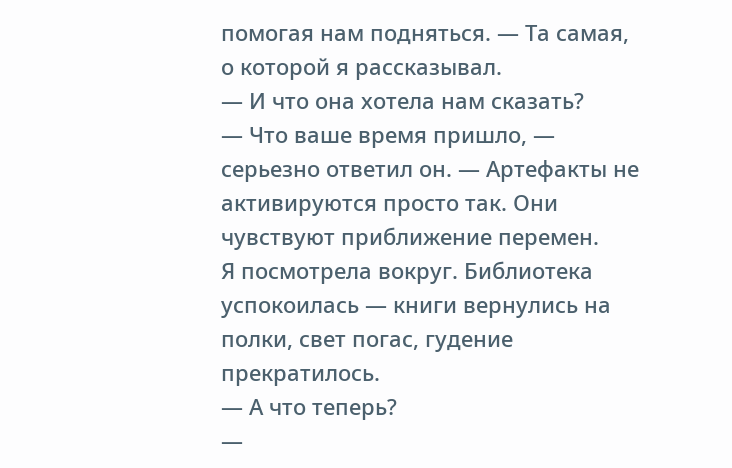помогая нам подняться. — Та самая, о которой я рассказывал.
— И что она хотела нам сказать?
— Что ваше время пришло, — серьезно ответил он. — Артефакты не активируются просто так. Они чувствуют приближение перемен.
Я посмотрела вокруг. Библиотека успокоилась — книги вернулись на полки, свет погас, гудение прекратилось.
— А что теперь?
—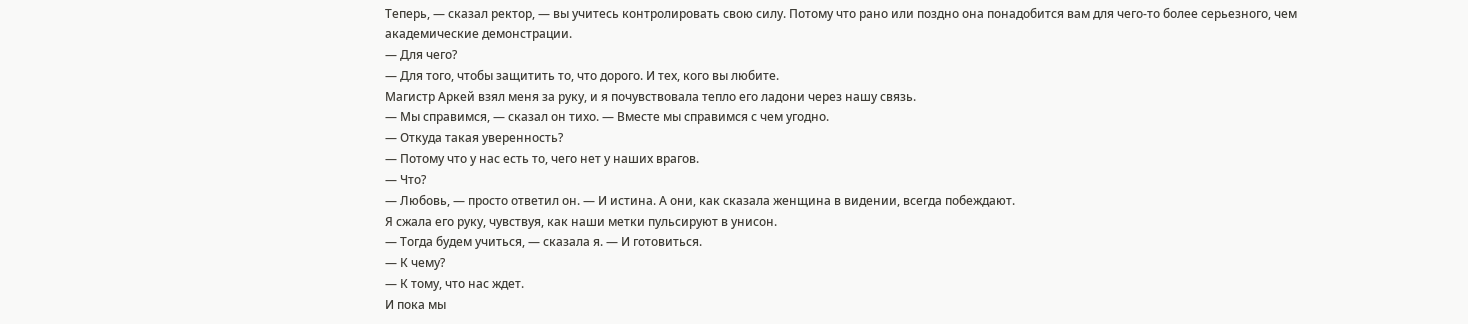Теперь, — сказал ректор, — вы учитесь контролировать свою силу. Потому что рано или поздно она понадобится вам для чего-то более серьезного, чем академические демонстрации.
— Для чего?
— Для того, чтобы защитить то, что дорого. И тех, кого вы любите.
Магистр Аркей взял меня за руку, и я почувствовала тепло его ладони через нашу связь.
— Мы справимся, — сказал он тихо. — Вместе мы справимся с чем угодно.
— Откуда такая уверенность?
— Потому что у нас есть то, чего нет у наших врагов.
— Что?
— Любовь, — просто ответил он. — И истина. А они, как сказала женщина в видении, всегда побеждают.
Я сжала его руку, чувствуя, как наши метки пульсируют в унисон.
— Тогда будем учиться, — сказала я. — И готовиться.
— К чему?
— К тому, что нас ждет.
И пока мы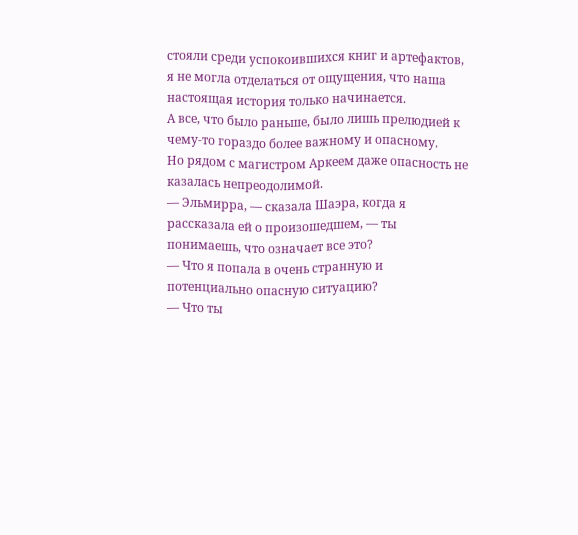стояли среди успокоившихся книг и артефактов, я не могла отделаться от ощущения, что наша настоящая история только начинается.
А все, что было раньше, было лишь прелюдией к чему-то гораздо более важному и опасному.
Но рядом с магистром Аркеем даже опасность не казалась непреодолимой.
— Эльмирра, — сказала Шаэра, когда я рассказала ей о произошедшем, — ты понимаешь, что означает все это?
— Что я попала в очень странную и потенциально опасную ситуацию?
— Что ты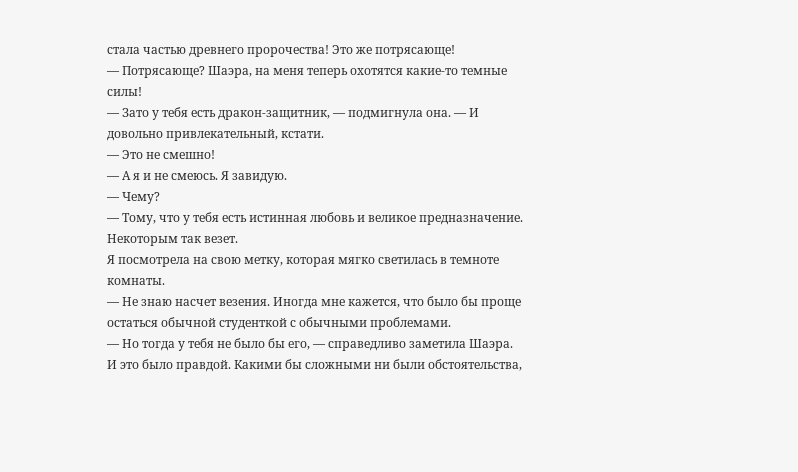стала частью древнего пророчества! Это же потрясающе!
— Потрясающе? Шаэра, на меня теперь охотятся какие-то темные силы!
— Зато у тебя есть дракон-защитник, — подмигнула она. — И довольно привлекательный, кстати.
— Это не смешно!
— А я и не смеюсь. Я завидую.
— Чему?
— Тому, что у тебя есть истинная любовь и великое предназначение. Некоторым так везет.
Я посмотрела на свою метку, которая мягко светилась в темноте комнаты.
— Не знаю насчет везения. Иногда мне кажется, что было бы проще остаться обычной студенткой с обычными проблемами.
— Но тогда у тебя не было бы его, — справедливо заметила Шаэра.
И это было правдой. Какими бы сложными ни были обстоятельства,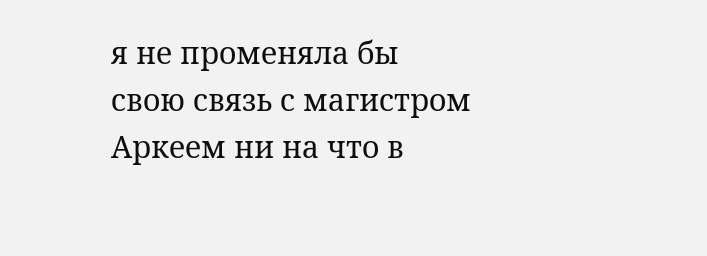я не променяла бы свою связь с магистром Аркеем ни на что в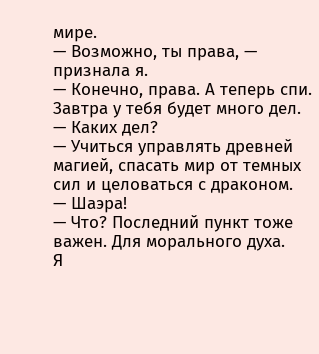мире.
— Возможно, ты права, — признала я.
— Конечно, права. А теперь спи. Завтра у тебя будет много дел.
— Каких дел?
— Учиться управлять древней магией, спасать мир от темных сил и целоваться с драконом.
— Шаэра!
— Что? Последний пункт тоже важен. Для морального духа.
Я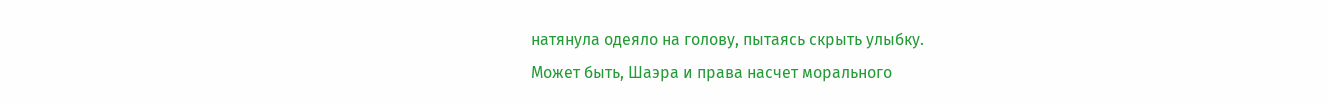натянула одеяло на голову, пытаясь скрыть улыбку.
Может быть, Шаэра и права насчет морального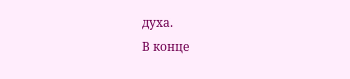духа.
В конце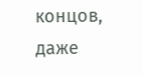концов, даже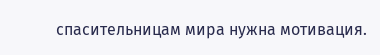спасительницам мира нужна мотивация.